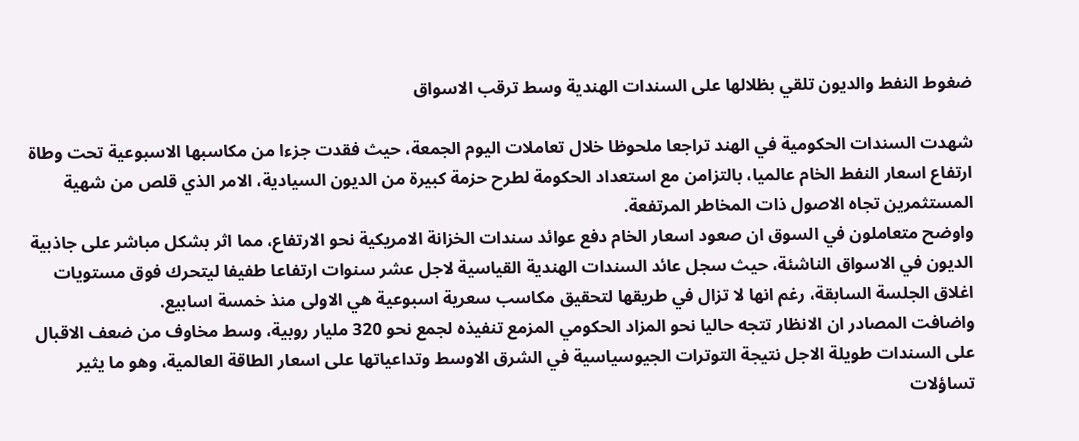ضغوط النفط والديون تلقي بظلالها على السندات الهندية وسط ترقب الاسواق

شهدت السندات الحكومية في الهند تراجعا ملحوظا خلال تعاملات اليوم الجمعة، حيث فقدت جزءا من مكاسبها الاسبوعية تحت وطاة ارتفاع اسعار النفط الخام عالميا، بالتزامن مع استعداد الحكومة لطرح حزمة كبيرة من الديون السيادية، الامر الذي قلص من شهية المستثمرين تجاه الاصول ذات المخاطر المرتفعة.
واوضح متعاملون في السوق ان صعود اسعار الخام دفع عوائد سندات الخزانة الامريكية نحو الارتفاع، مما اثر بشكل مباشر على جاذبية الديون في الاسواق الناشئة، حيث سجل عائد السندات الهندية القياسية لاجل عشر سنوات ارتفاعا طفيفا ليتحرك فوق مستويات اغلاق الجلسة السابقة، رغم انها لا تزال في طريقها لتحقيق مكاسب سعرية اسبوعية هي الاولى منذ خمسة اسابيع.
واضافت المصادر ان الانظار تتجه حاليا نحو المزاد الحكومي المزمع تنفيذه لجمع نحو 320 مليار روبية، وسط مخاوف من ضعف الاقبال على السندات طويلة الاجل نتيجة التوترات الجيوسياسية في الشرق الاوسط وتداعياتها على اسعار الطاقة العالمية، وهو ما يثير تساؤلات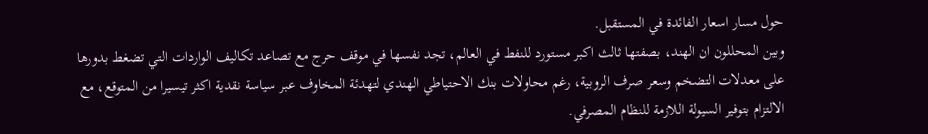حول مسار اسعار الفائدة في المستقبل.
وبين المحللون ان الهند، بصفتها ثالث اكبر مستورد للنفط في العالم، تجد نفسها في موقف حرج مع تصاعد تكاليف الواردات التي تضغط بدورها على معدلات التضخم وسعر صرف الروبية، رغم محاولات بنك الاحتياطي الهندي لتهدئة المخاوف عبر سياسة نقدية اكثر تيسيرا من المتوقع، مع الالتزام بتوفير السيولة اللازمة للنظام المصرفي.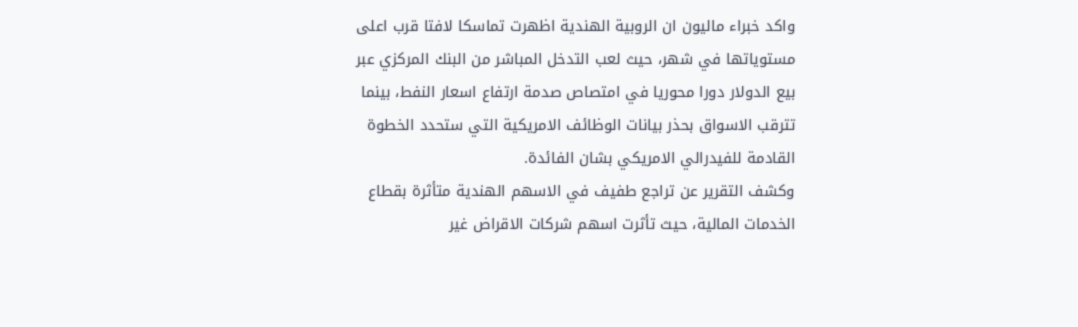واكد خبراء ماليون ان الروبية الهندية اظهرت تماسكا لافتا قرب اعلى مستوياتها في شهر، حيث لعب التدخل المباشر من البنك المركزي عبر بيع الدولار دورا محوريا في امتصاص صدمة ارتفاع اسعار النفط، بينما تترقب الاسواق بحذر بيانات الوظائف الامريكية التي ستحدد الخطوة القادمة للفيدرالي الامريكي بشان الفائدة.
وكشف التقرير عن تراجع طفيف في الاسهم الهندية متأثرة بقطاع الخدمات المالية، حيث تأثرت اسهم شركات الاقراض غير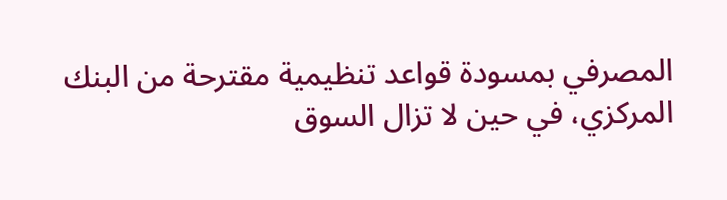المصرفي بمسودة قواعد تنظيمية مقترحة من البنك المركزي، في حين لا تزال السوق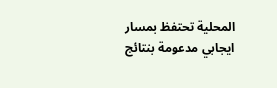المحلية تحتفظ بمسار ايجابي مدعومة بنتائج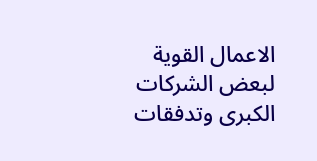الاعمال القوية لبعض الشركات الكبرى وتدفقات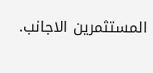المستثمرين الاجانب.